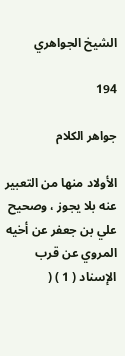الشيخ الجواهري

194

جواهر الكلام

الأولاد منها من التعبير عنه بلا يجوز ، وصحيح علي بن جعفر عن أخيه المروي عن قرب الإسناد ( 1 ) (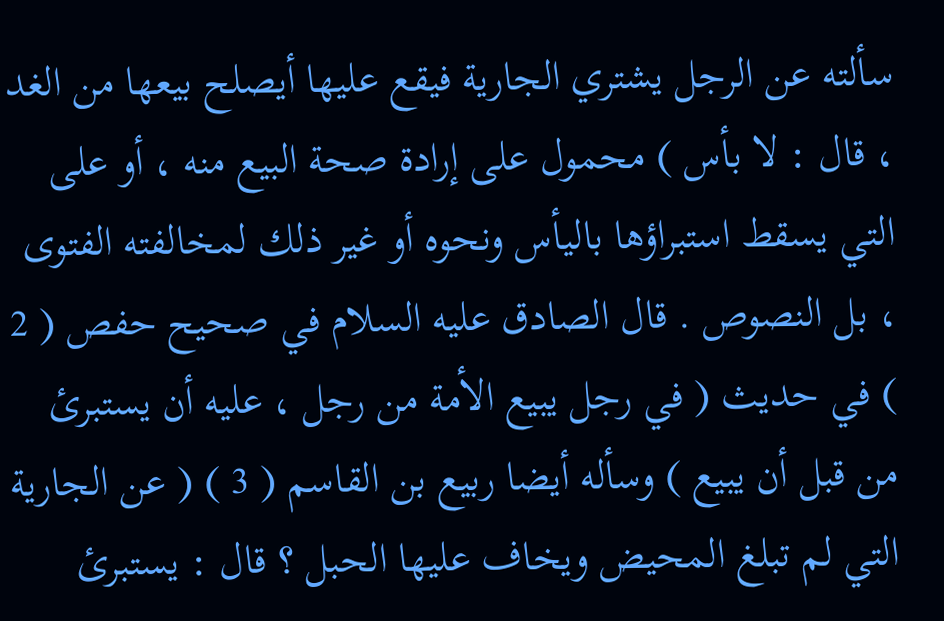سألته عن الرجل يشتري الجارية فيقع عليها أيصلح بيعها من الغد ، قال : لا بأس ) محمول على إرادة صحة البيع منه ، أو على التي يسقط استبراؤها باليأس ونحوه أو غير ذلك لمخالفته الفتوى ، بل النصوص . قال الصادق عليه السلام في صحيح حفص ( 2 ) في حديث ( في رجل يبيع الأمة من رجل ، عليه أن يستبرئ من قبل أن يبيع ) وسأله أيضا ربيع بن القاسم ( 3 ) ( عن الجارية التي لم تبلغ المحيض ويخاف عليها الحبل ؟ قال : يستبرئ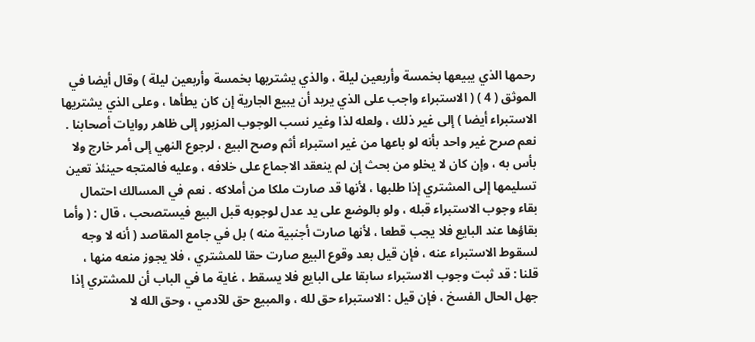رحمها الذي يبيعها بخمسة وأربعين ليلة ، والذي يشتريها بخمسة وأربعين ليلة ) وقال أيضا في الموثق ( 4 ) ( الاستبراء واجب على الذي يريد أن يبيع الجارية إن كان يطأها ، وعلى الذي يشتريها الاستبراء أيضا ) إلى غير ذلك ، ولعله لذا وغير نسب الوجوب المزبور إلى ظاهر روايات أصحابنا . نعم صرح غير واحد بأنه لو باعها من غير استبراء أثم وصح البيع ، لرجوع النهي إلى أمر خارج ولا بأس به ، وإن كان لا يخلو من بحث إن لم ينعقد الاجماع على خلافه ، وعليه فالمتجه حينئذ تعين تسليمها إلى المشتري إذا طلبها ، لأنها قد صارت ملكا من أملاكه . نعم في المسالك احتمال بقاء وجوب الاستبراء قبله ، ولو بالوضع على يد عدل لوجوبه قبل البيع فيستصحب ، قال : ( وأما بقاؤها عند البايع فلا يجب قطعا ، لأنها صارت أجنبية منه ) بل في جامع المقاصد ( أنه لا وجه لسقوط الاستبراء عنه ، فإن قيل بعد وقوع البيع صارت حقا للمشتري ، فلا يجوز منعه منها ، قلنا : قد ثبت وجوب الاستبراء سابقا على البايع فلا يسقط ، غاية ما في الباب أن للمشتري إذا جهل الحال الفسخ ، فإن قيل : الاستبراء حق لله ، والمبيع حق للآدمي ، وحق الله لا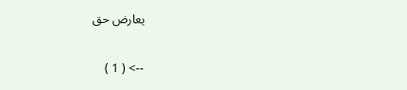يعارض حق

--> ( 1 )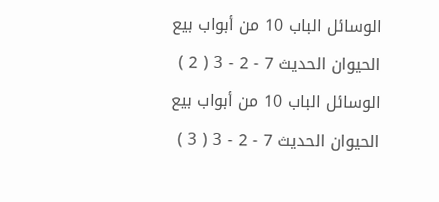الوسائل الباب 10 من أبواب بيع الحيوان الحديث 7 - 2 - 3 ( 2 ) الوسائل الباب 10 من أبواب بيع الحيوان الحديث 7 - 2 - 3 ( 3 )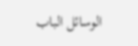الوسائل الباب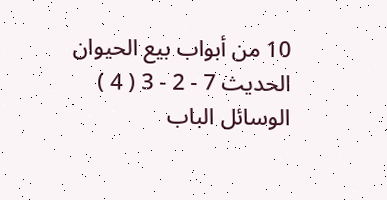10 من أبواب بيع الحيوان الحديث 7 - 2 - 3 ( 4 ) الوسائل الباب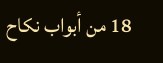18 من أبواب نكاح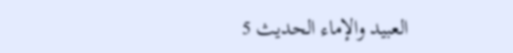العبيد والإماء الحديث 5